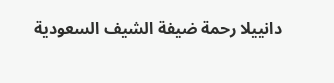دانييلا رحمة ضيفة الشيف السعودية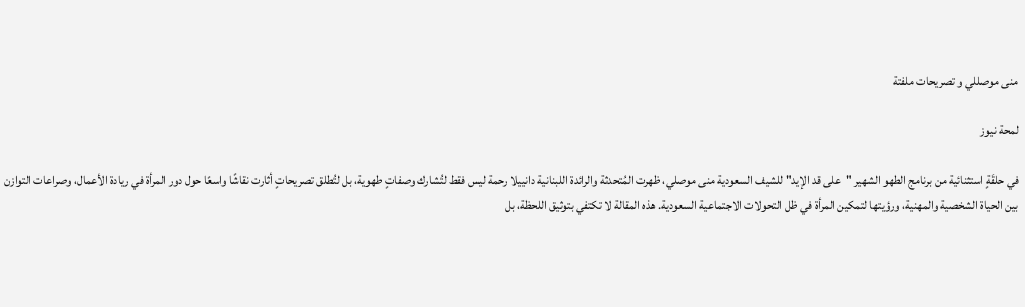منى موصللي و تصريحات ملفتة

لمحة نيوز

في حلقَةٍ استثنائية من برنامج الطهو الشهير "على قد الإيد" للشيف السعودية منى موصلي، ظهرت المُتحدثة والرائدة اللبنانية دانييلا رحمة ليس فقط لتُشارك وصفاتٍ طهوية، بل لتُطلق تصريحاتٍ أثارت نقاشًا واسعًا حول دور المرأة في ريادة الأعمال، وصراعات التوازن بين الحياة الشخصية والمهنية، ورؤيتها لتمكين المرأة في ظل التحولات الاجتماعية السعودية. هذه المقالة لا تكتفي بتوثيق اللحظة، بل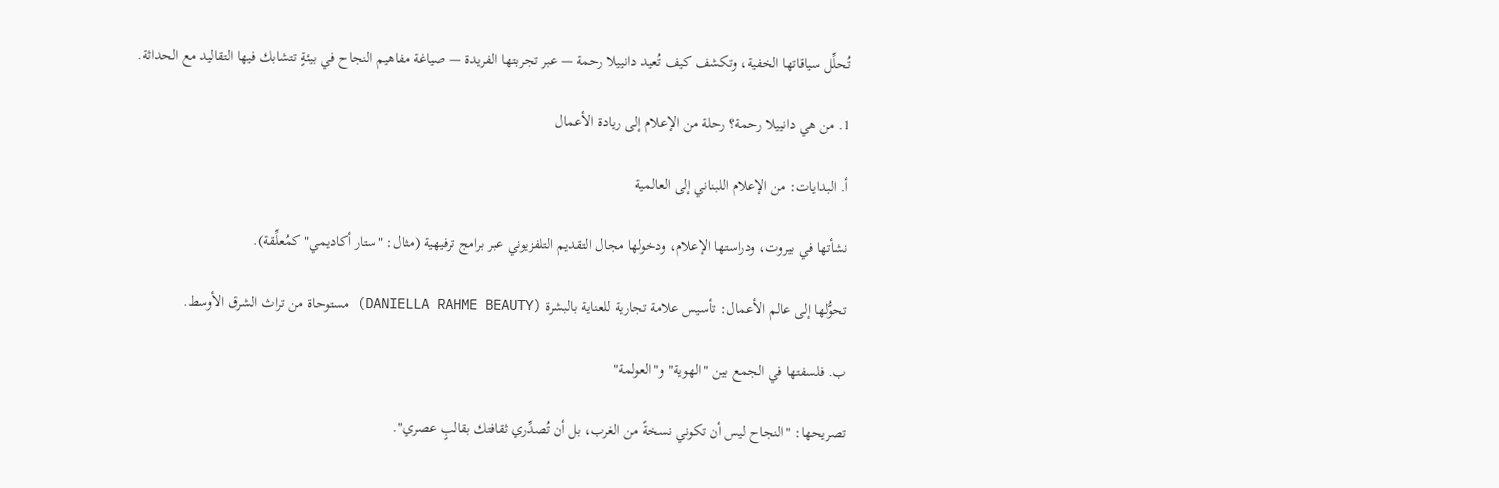تُحلِّل سياقاتها الخفية، وتكشف كيف تُعيد دانييلا رحمة — عبر تجربتها الفريدة — صياغة مفاهيم النجاح في بيئةٍ تتشابك فيها التقاليد مع الحداثة.

1. من هي دانييلا رحمة؟ رحلة من الإعلام إلى ريادة الأعمال

أ. البدايات: من الإعلام اللبناني إلى العالمية

نشأتها في بيروت، ودراستها الإعلام، ودخولها مجال التقديم التلفزيوني عبر برامج ترفيهية (مثال: "ستار أكاديمي" كمُعلِّقة).

تحوُّلها إلى عالم الأعمال: تأسيس علامة تجارية للعناية بالبشرة (DANIELLA RAHME BEAUTY) مستوحاة من تراث الشرق الأوسط.

ب. فلسفتها في الجمع بين "الهوية" و"العولمة"

تصريحها: "النجاح ليس أن تكوني نسخةً من الغرب، بل أن تُصدِّري ثقافتك بقالبٍ عصري".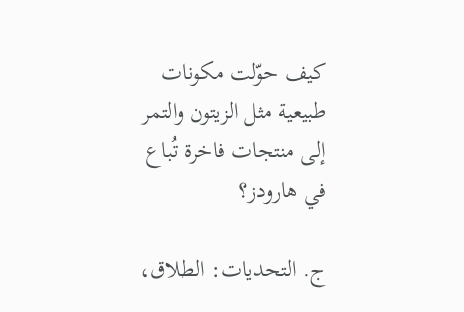كيف حوّلت مكونات طبيعية مثل الزيتون والتمر إلى منتجات فاخرة تُباع في هارودز؟

ج. التحديات: الطلاق،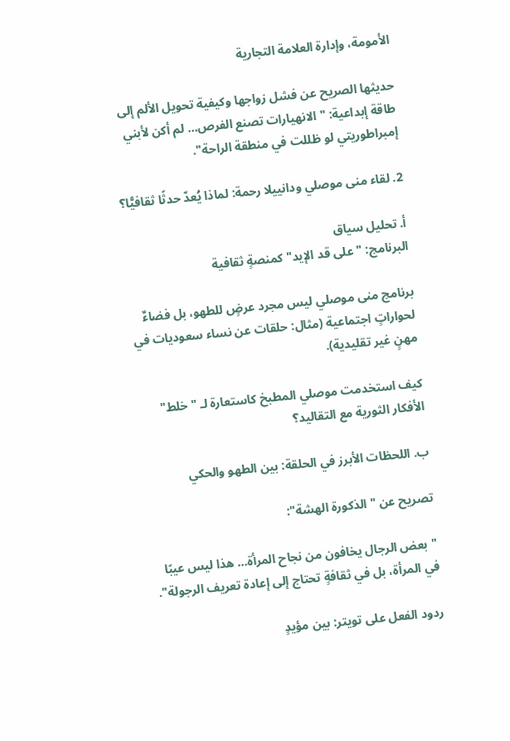الأمومة، وإدارة العلامة التجارية

حديثها الصريح عن فشل زواجها وكيفية تحويل الألم إلى طاقة إبداعية: "الانهيارات تصنع الفرص… لم أكن لأبني إمبراطوريتي لو ظللت في منطقة الراحة".

2. لقاء منى موصلي ودانييلا رحمة: لماذا يُعدّ حدثًا ثقافيًّا؟

أ. تحليل سياق
البرنامج: "على قد الإيد" كمنصةٍ ثقافية

برنامج منى موصلي ليس مجرد عرضٍ للطهو، بل فضاءٌ لحواراتٍ اجتماعية (مثال: حلقات عن نساء سعوديات في مهنٍ غير تقليدية).

كيف استخدمت موصلي المطبخ كاستعارة لـ "خلط" الأفكار الثورية مع التقاليد؟

ب. اللحظات الأبرز في الحلقة: بين الطهو والحكي

تصريح عن "الذكورة الهشة":

"بعض الرجال يخافون من نجاح المرأة… هذا ليس عيبًا في المرأة، بل في ثقافةٍ تحتاج إلى إعادة تعريف الرجولة".

ردود الفعل على تويتر: بين مؤيدٍ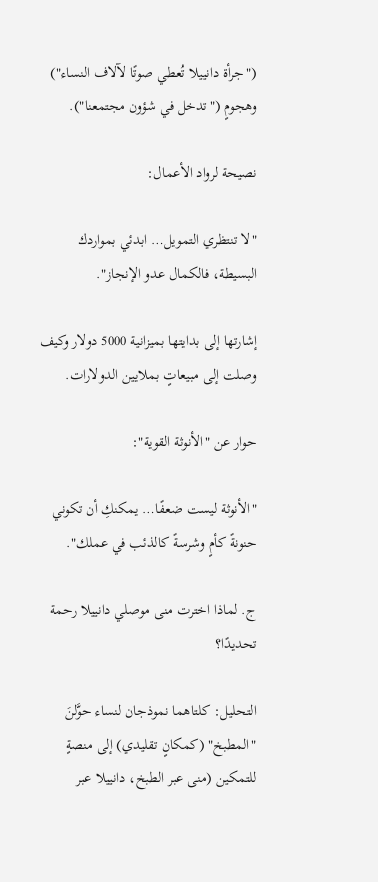("جرأة دانييلا تُعطي صوتًا لآلاف النساء") وهجومٍ ("تدخل في شؤون مجتمعنا").

نصيحة لرواد الأعمال:

"لا تنتظري التمويل… ابدئي بمواردك البسيطة، فالكمال عدو الإنجاز".

إشارتها إلى بدايتها بميزانية 5000 دولار وكيف وصلت إلى مبيعاتٍ بملايين الدولارات.

حوار عن "الأنوثة القوية":

"الأنوثة ليست ضعفًا… يمكنكِ أن تكوني حنونةً كأمٍ وشرسةً كالذئب في عملك".

ج. لماذا اخترت منى موصلي دانييلا رحمة تحديدًا؟

التحليل: كلتاهما نموذجان لنساء حوَّلنَ "المطبخ" (كمكانٍ تقليدي) إلى منصةٍ للتمكين (منى عبر الطبخ، دانييلا عبر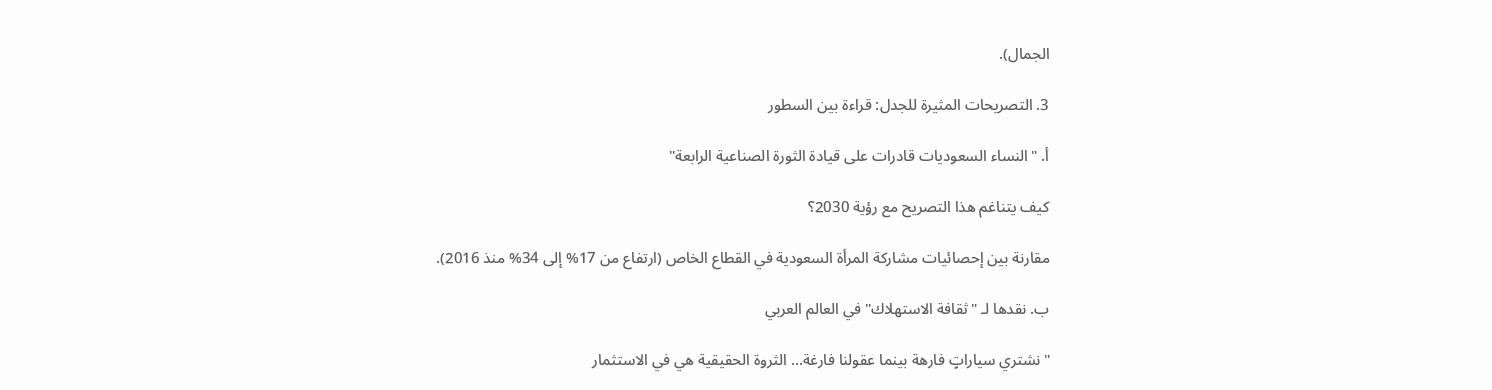الجمال).

3. التصريحات المثيرة للجدل: قراءة بين السطور

أ. "النساء السعوديات قادرات على قيادة الثورة الصناعية الرابعة"

كيف يتناغم هذا التصريح مع رؤية 2030؟

مقارنة بين إحصائيات مشاركة المرأة السعودية في القطاع الخاص (ارتفاع من 17% إلى 34% منذ 2016).

ب. نقدها لـ "ثقافة الاستهلاك" في العالم العربي

"نشتري سياراتٍ فارهة بينما عقولنا فارغة… الثروة الحقيقية هي في الاستثمار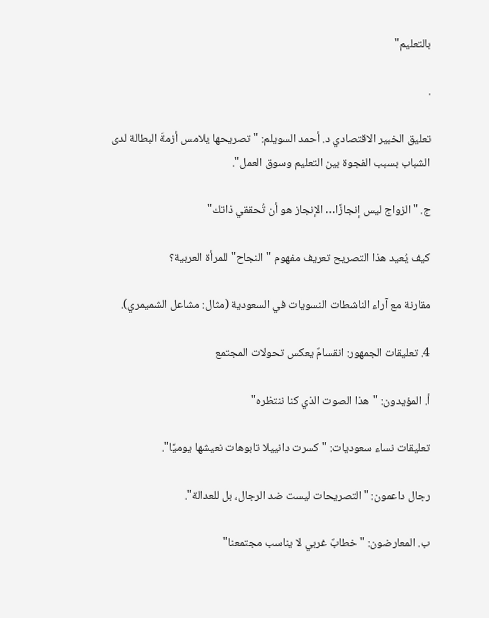بالتعليم"

.

تعليق الخبير الاقتصادي د. أحمد السويلم: "تصريحها يلامس أزمةَ البطالة لدى الشباب بسبب الفجوة بين التعليم وسوق العمل".

ج. "الزواج ليس إنجازًا… الإنجاز هو أن تُحققي ذاتك"

كيف يُعيد هذا التصريح تعريف مفهوم "النجاح" للمرأة العربية؟

مقارنة مع آراء الناشطات النسويات في السعودية (مثال: مشاعل الشميمري).

4. تعليقات الجمهور: انقسامٌ يعكس تحولات المجتمع

أ. المؤيدون: "هذا الصوت الذي كنا ننتظره"

تعليقات نساء سعوديات: "كسرت دانييلا تابوهات نعيشها يوميًا".

رجال داعمون: "التصريحات ليست ضد الرجال، بل للعدالة".

ب. المعارضون: "خطابٌ غربي لا يناسب مجتمعنا"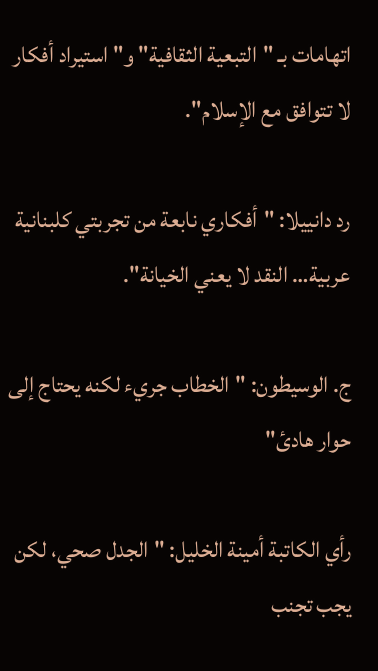اتهامات بـ "التبعية الثقافية" و"استيراد أفكار لا تتوافق مع الإسلام".

رد دانييلا: "أفكاري نابعة من تجربتي كلبنانية عربية… النقد لا يعني الخيانة".

ج. الوسيطون: "الخطاب جريء لكنه يحتاج إلى حوار هادئ"

رأي الكاتبة أمينة الخليل: "الجدل صحي، لكن يجب تجنب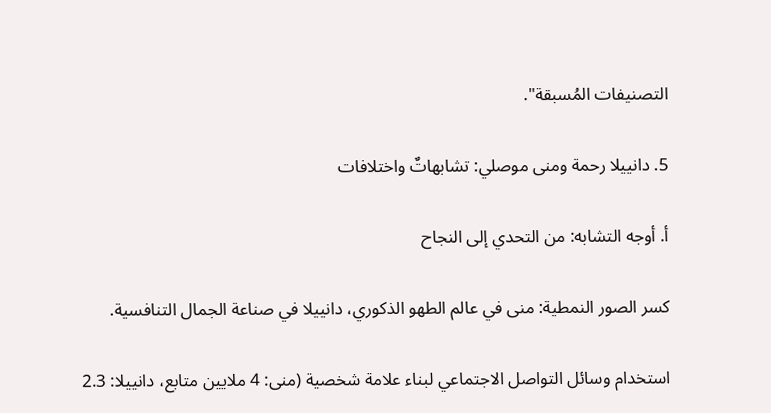التصنيفات المُسبقة".

5. دانييلا رحمة ومنى موصلي: تشابهاتٌ واختلافات

أ. أوجه التشابه: من التحدي إلى النجاح

كسر الصور النمطية: منى في عالم الطهو الذكوري، دانييلا في صناعة الجمال التنافسية.

استخدام وسائل التواصل الاجتماعي لبناء علامة شخصية (منى: 4 ملايين متابع، دانييلا: 2.3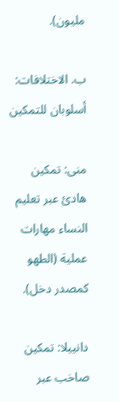مليون).

ب. الاختلافات: أسلوبان للتمكين

منى: تمكين هادئ عبر تعليم النساء مهارات عملية (الطهو كمصدر دخل).

دانييلا: تمكين صاخب عبر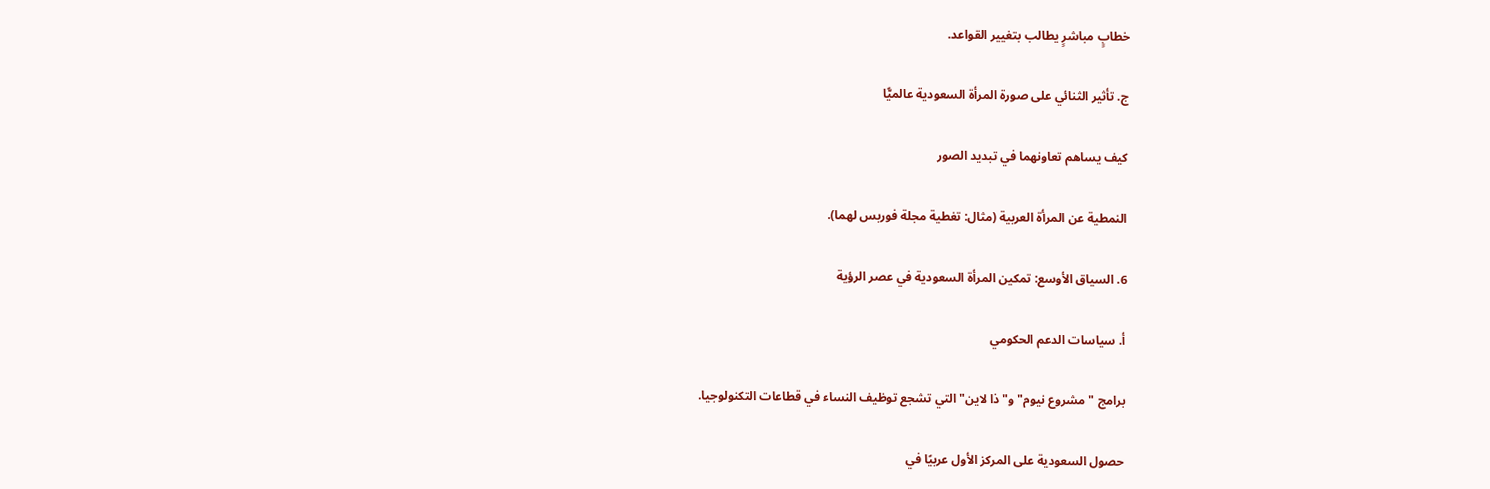خطابٍ مباشرٍ يطالب بتغيير القواعد.

ج. تأثير الثنائي على صورة المرأة السعودية عالميًّا

كيف يساهم تعاونهما في تبديد الصور

النمطية عن المرأة العربية (مثال: تغطية مجلة فوربس لهما).

6. السياق الأوسع: تمكين المرأة السعودية في عصر الرؤية

أ. سياسات الدعم الحكومي

برامج "مشروع نيوم" و"ذا لاين" التي تشجع توظيف النساء في قطاعات التكنولوجيا.

حصول السعودية على المركز الأول عربيًا في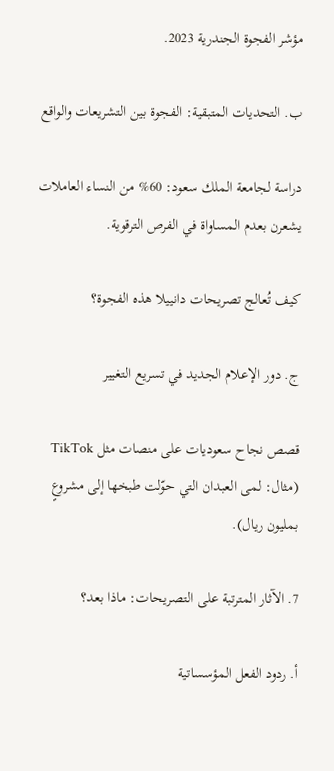مؤشر الفجوة الجندرية 2023.

ب. التحديات المتبقية: الفجوة بين التشريعات والواقع

دراسة لجامعة الملك سعود: 60% من النساء العاملات يشعرن بعدم المساواة في الفرص الترقوية.

كيف تُعالج تصريحات دانييلا هذه الفجوة؟

ج. دور الإعلام الجديد في تسريع التغيير

قصص نجاح سعوديات على منصات مثل TikTok (مثال: لمى العبدان التي حوّلت طبخها إلى مشروعٍ بمليون ريال).

7. الآثار المترتبة على التصريحات: ماذا بعد؟

أ. ردود الفعل المؤسساتية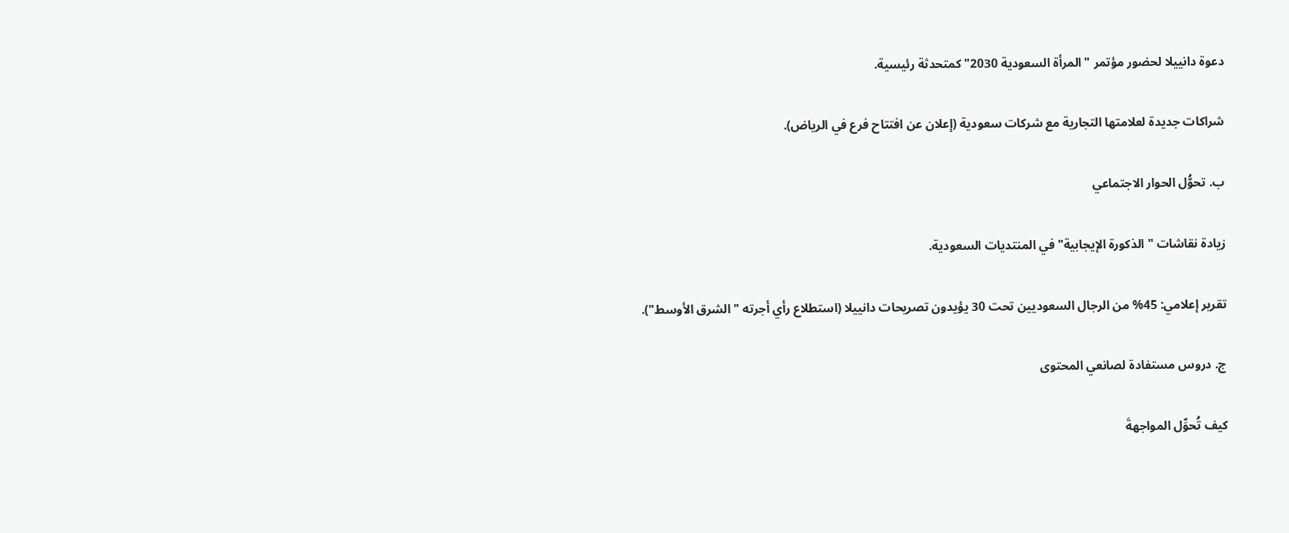دعوة دانييلا لحضور مؤتمر "المرأة السعودية 2030" كمتحدثة رئيسية.

شراكات جديدة لعلامتها التجارية مع شركات سعودية (إعلان عن افتتاح فرع في الرياض).

ب. تحوُّل الحوار الاجتماعي

زيادة نقاشات "الذكورة الإيجابية" في المنتديات السعودية.

تقرير إعلامي: 45% من الرجال السعوديين تحت 30 يؤيدون تصريحات دانييلا (استطلاع رأي أجرته "الشرق الأوسط").

ج. دروس مستفادة لصانعي المحتوى

كيف تُحوِّل المواجهةَ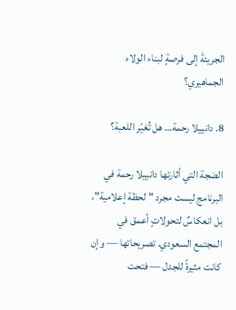الجريئةَ إلى فرصةٍ لبناء الولاء الجماهيري؟

8. دانييلا رحمة… هل تُغيّر اللعبة؟

الضجة التي أثارتها دانييلا رحمة في البرنامج ليست مجرد "لحظة إعلامية"، بل انعكاسٌ لتحولاتٍ أعمق في المجتمع السعودي. تصريحاتها — وإن كانت مثيرةً للجدل — فتحت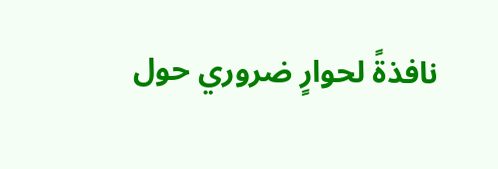نافذةً لحوارٍ ضروري حول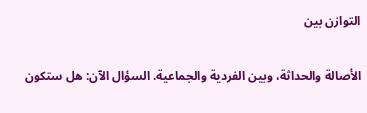التوازن بين

الأصالة والحداثة، وبين الفردية والجماعية. السؤال الآن: هل ستكون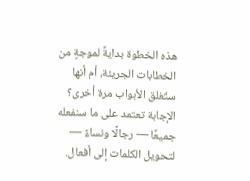هذه الخطوة بدايةً لموجةٍ من الخطابات الجريئة، أم أنها ستُغلق الأبواب مرة أخرى؟ الإجابة تعتمد على ما سنفعله جميعًا — رجالًا ونساءً — لتحويل الكلمات إلى أفعال.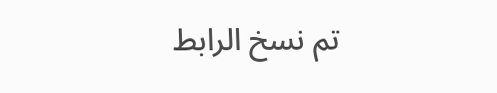تم نسخ الرابط